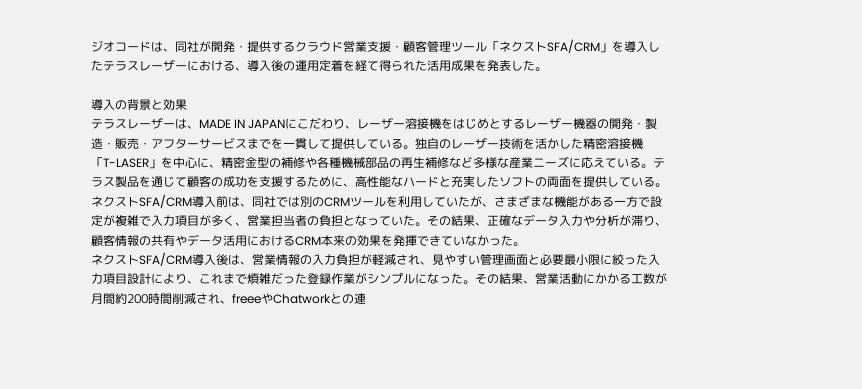ジオコードは、同社が開発・提供するクラウド営業支援・顧客管理ツール「ネクストSFA/CRM」を導入したテラスレーザーにおける、導入後の運用定着を経て得られた活用成果を発表した。

導入の背景と効果
テラスレーザーは、MADE IN JAPANにこだわり、レーザー溶接機をはじめとするレーザー機器の開発・製造・販売・アフターサービスまでを一貫して提供している。独自のレーザー技術を活かした精密溶接機「T-LASER」を中心に、精密金型の補修や各種機械部品の再生補修など多様な産業ニーズに応えている。テラス製品を通じて顧客の成功を支援するために、高性能なハードと充実したソフトの両面を提供している。
ネクストSFA/CRM導入前は、同社では別のCRMツールを利用していたが、さまざまな機能がある一方で設定が複雑で入力項目が多く、営業担当者の負担となっていた。その結果、正確なデータ入力や分析が滞り、顧客情報の共有やデータ活用におけるCRM本来の効果を発揮できていなかった。
ネクストSFA/CRM導入後は、営業情報の入力負担が軽減され、見やすい管理画面と必要最小限に絞った入力項目設計により、これまで煩雑だった登録作業がシンプルになった。その結果、営業活動にかかる工数が月間約200時間削減され、freeeやChatworkとの連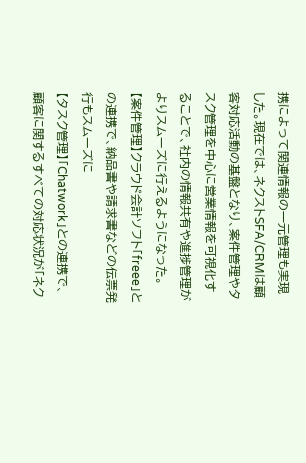携によって関連情報の一元管理も実現した。現在では、ネクストSFA/CRMは顧客対応活動の基盤となり、案件管理やタスク管理を中心に営業情報を可視化することで、社内の情報共有や進捗管理がよりスムーズに行えるようになった。
【案件管理】クラウド会計ソフト「freee」との連携で、納品書や請求書などの伝票発行もスムーズに
【タスク管理】「Chatwork」との連携で、顧客に関するすべての対応状況が「ネク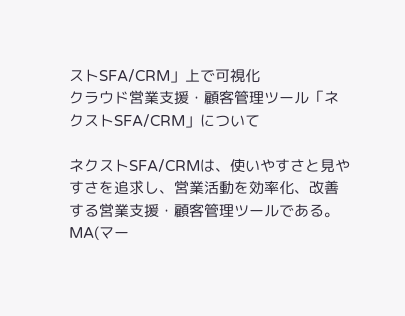ストSFA/CRM」上で可視化
クラウド営業支援・顧客管理ツール「ネクストSFA/CRM」について

ネクストSFA/CRMは、使いやすさと見やすさを追求し、営業活動を効率化、改善する営業支援・顧客管理ツールである。
MA(マー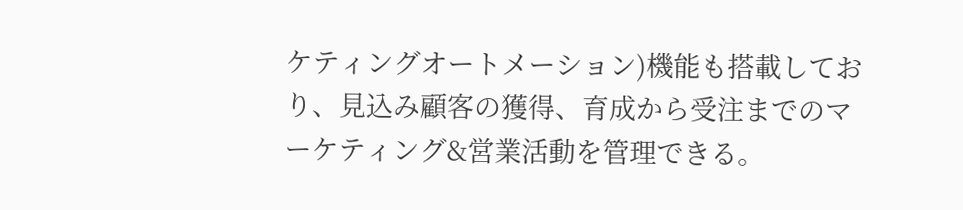ケティングオートメーション)機能も搭載しており、見込み顧客の獲得、育成から受注までのマーケティング&営業活動を管理できる。